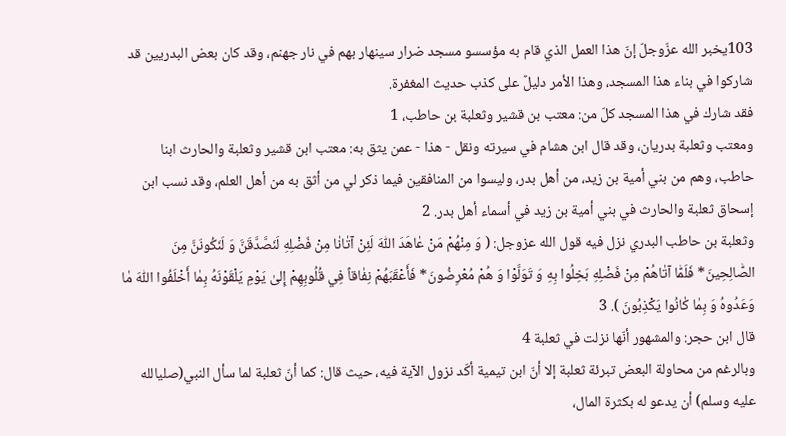103يخبر الله عزّوجلّ إنّ هذا العمل الذي قام به مؤسسو مسجد ضرار سينهار بهم في نار جهنم، وقد كان بعض البدريين قد شاركوا في بناء هذا المسجد، وهذا الأمر دليلٌ على كذب حديث المغفرة.
فقد شارك في هذا المسجد كلّ من: معتب بن قشير وثعلبة بن حاطب، 1
ومعتب وثعلبة بدريان، وقد قال ابن هشام في سيرته ونقل - هذا - عمن يثق به: معتب ابن قشير وثعلبة والحارث ابنا حاطب، وهم من بني أمية بن زيد، من أهل بدر، وليسوا من المنافقين فيما ذكر لي من أثق به من أهل العلم، وقد نسب ابن إسحاق ثعلبة والحارث في بني أمية بن زيد في أسماء أهل بدر. 2
وثعلبة بن حاطب البدري نزل فيه قول الله عزوجل: ( وَ مِنْهُمْ مَنْ عٰاهَدَ اللّٰهَ لَئِنْ آتٰانٰا مِنْ فَضْلِهِ لَنَصَّدَّقَنَّ وَ لَنَكُونَنَّ مِنَ الصّٰالِحِينَ* فَلَمّٰا آتٰاهُمْ مِنْ فَضْلِهِ بَخِلُوا بِهِ وَ تَوَلَّوْا وَ هُمْ مُعْرِضُونَ* فَأَعْقَبَهُمْ نِفٰاقاً فِي قُلُوبِهِمْ إِلىٰ يَوْمِ يَلْقَوْنَهُ بِمٰا أَخْلَفُوا اللّٰهَ مٰا وَعَدُوهُ وَ بِمٰا كٰانُوا يَكْذِبُونَ ). 3
قال ابن حجر: والمشهور أنّها نزلت في ثعلبة 4
وبالرغم من محاولة البعض تبرئة ثعلبة إلا أنّ ابن تيمية أكّد نزول الآية فيه، حيث قال: كما أنّ ثعلبة لما سأل النبي(صليالله عليه وسلم) أن يدعو له بكثرة المال،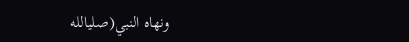ونهاه النبي(صليالله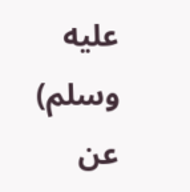عليه وسلم) عن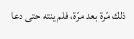ذلك مّرة بعد مرّة، فلم ينته حتى دعا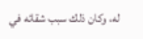له، وكان ذلك سبب شقائه في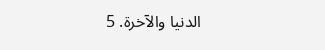الدنيا والآخرة. 5